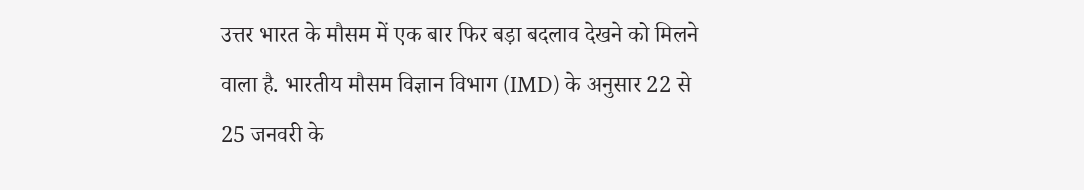उत्तर भारत के मौसम में एक बार फिर बड़ा बदलाव देखने को मिलने वाला है. भारतीय मौसम विज्ञान विभाग (IMD) के अनुसार 22 से 25 जनवरी के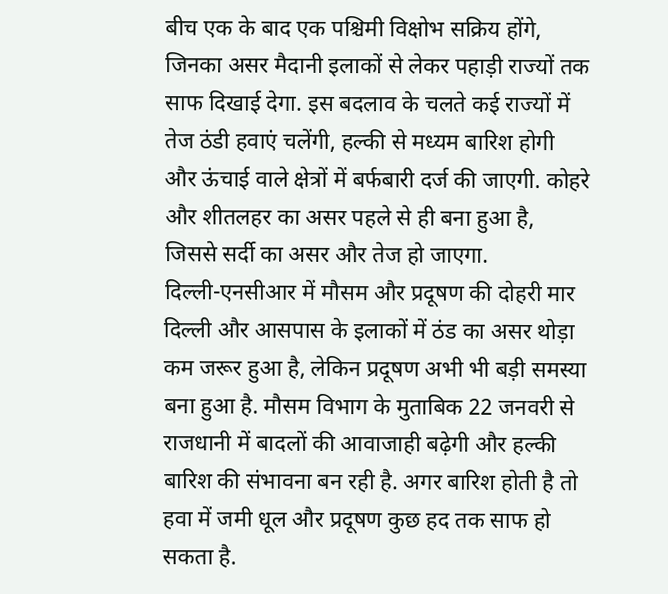बीच एक के बाद एक पश्चिमी विक्षोभ सक्रिय होंगे, जिनका असर मैदानी इलाकों से लेकर पहाड़ी राज्यों तक साफ दिखाई देगा. इस बदलाव के चलते कई राज्यों में तेज ठंडी हवाएं चलेंगी, हल्की से मध्यम बारिश होगी और ऊंचाई वाले क्षेत्रों में बर्फबारी दर्ज की जाएगी. कोहरे और शीतलहर का असर पहले से ही बना हुआ है, जिससे सर्दी का असर और तेज हो जाएगा.
दिल्ली-एनसीआर में मौसम और प्रदूषण की दोहरी मार
दिल्ली और आसपास के इलाकों में ठंड का असर थोड़ा कम जरूर हुआ है, लेकिन प्रदूषण अभी भी बड़ी समस्या बना हुआ है. मौसम विभाग के मुताबिक 22 जनवरी से राजधानी में बादलों की आवाजाही बढ़ेगी और हल्की बारिश की संभावना बन रही है. अगर बारिश होती है तो हवा में जमी धूल और प्रदूषण कुछ हद तक साफ हो सकता है.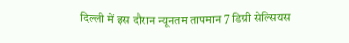दिल्ली में इस दौरान न्यूनतम तापमान 7 डिग्री सेल्सियस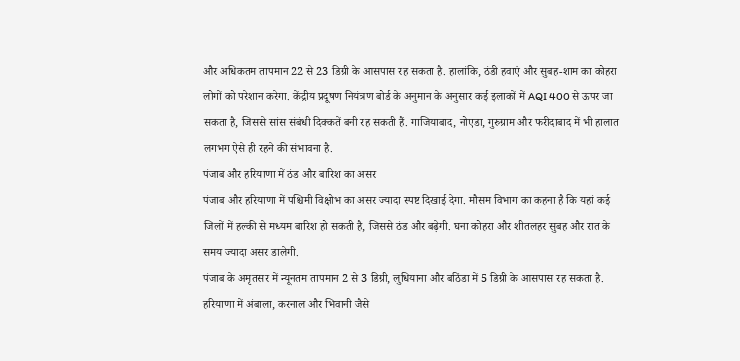और अधिकतम तापमान 22 से 23 डिग्री के आसपास रह सकता है. हालांकि, ठंडी हवाएं और सुबह-शाम का कोहरा लोगों को परेशान करेगा. केंद्रीय प्रदूषण नियंत्रण बोर्ड के अनुमान के अनुसार कई इलाकों में AQI 400 से ऊपर जा सकता है, जिससे सांस संबंधी दिक्कतें बनी रह सकती हैं. गाजियाबाद, नोएडा, गुरुग्राम और फरीदाबाद में भी हालात लगभग ऐसे ही रहने की संभावना है.
पंजाब और हरियाणा में ठंड और बारिश का असर
पंजाब और हरियाणा में पश्चिमी विक्षोभ का असर ज्यादा स्पष्ट दिखाई देगा. मौसम विभाग का कहना है कि यहां कई जिलों में हल्की से मध्यम बारिश हो सकती है, जिससे ठंड और बढ़ेगी. घना कोहरा और शीतलहर सुबह और रात के समय ज्यादा असर डालेगी.
पंजाब के अमृतसर में न्यूनतम तापमान 2 से 3 डिग्री, लुधियाना और बठिंडा में 5 डिग्री के आसपास रह सकता है. हरियाणा में अंबाला, करनाल और भिवानी जैसे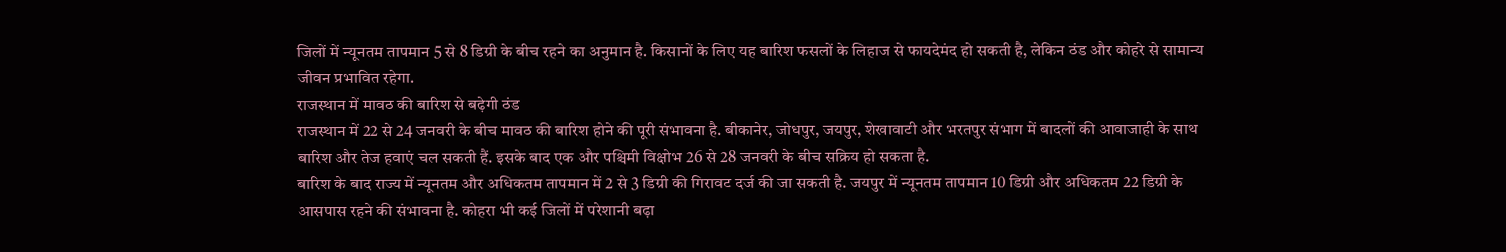जिलों में न्यूनतम तापमान 5 से 8 डिग्री के बीच रहने का अनुमान है. किसानों के लिए यह बारिश फसलों के लिहाज से फायदेमंद हो सकती है, लेकिन ठंड और कोहरे से सामान्य जीवन प्रभावित रहेगा.
राजस्थान में मावठ की बारिश से बढ़ेगी ठंड
राजस्थान में 22 से 24 जनवरी के बीच मावठ की बारिश होने की पूरी संभावना है. बीकानेर, जोधपुर, जयपुर, शेखावाटी और भरतपुर संभाग में बादलों की आवाजाही के साथ बारिश और तेज हवाएं चल सकती हैं. इसके बाद एक और पश्चिमी विक्षोभ 26 से 28 जनवरी के बीच सक्रिय हो सकता है.
बारिश के बाद राज्य में न्यूनतम और अधिकतम तापमान में 2 से 3 डिग्री की गिरावट दर्ज की जा सकती है. जयपुर में न्यूनतम तापमान 10 डिग्री और अधिकतम 22 डिग्री के आसपास रहने की संभावना है. कोहरा भी कई जिलों में परेशानी बढ़ा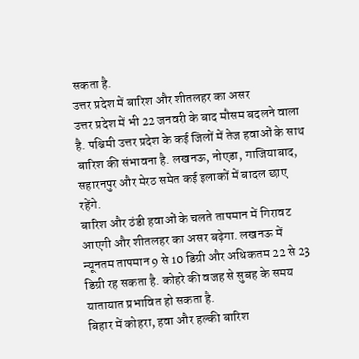सकता है.
उत्तर प्रदेश में बारिश और शीतलहर का असर
उत्तर प्रदेश में भी 22 जनवरी के बाद मौसम बदलने वाला है. पश्चिमी उत्तर प्रदेश के कई जिलों में तेज हवाओं के साथ बारिश की संभावना है. लखनऊ, नोएडा, गाजियाबाद, सहारनपुर और मेरठ समेत कई इलाकों में बादल छाए रहेंगे.
बारिश और ठंडी हवाओं के चलते तापमान में गिरावट आएगी और शीतलहर का असर बढ़ेगा. लखनऊ में न्यूनतम तापमान 9 से 10 डिग्री और अधिकतम 22 से 23 डिग्री रह सकता है. कोहरे की वजह से सुबह के समय यातायात प्रभावित हो सकता है.
बिहार में कोहरा, हवा और हल्की बारिश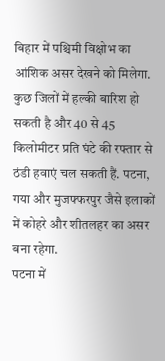बिहार में पश्चिमी विक्षोभ का आंशिक असर देखने को मिलेगा. कुछ जिलों में हल्की बारिश हो सकती है और 40 से 45 किलोमीटर प्रति घंटे की रफ्तार से ठंडी हवाएं चल सकती हैं. पटना, गया और मुजफ्फरपुर जैसे इलाकों में कोहरे और शीतलहर का असर बना रहेगा.
पटना में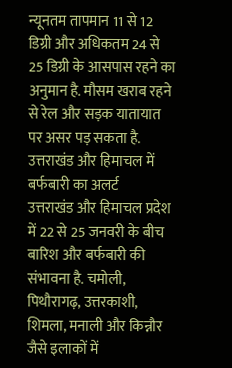न्यूनतम तापमान 11 से 12 डिग्री और अधिकतम 24 से 25 डिग्री के आसपास रहने का अनुमान है. मौसम खराब रहने से रेल और सड़क यातायात पर असर पड़ सकता है.
उत्तराखंड और हिमाचल में बर्फबारी का अलर्ट
उत्तराखंड और हिमाचल प्रदेश में 22 से 25 जनवरी के बीच बारिश और बर्फबारी की संभावना है. चमोली, पिथौरागढ़, उत्तरकाशी, शिमला, मनाली और किन्नौर जैसे इलाकों में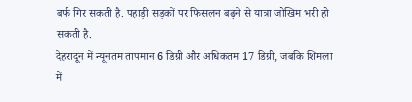बर्फ गिर सकती है. पहाड़ी सड़कों पर फिसलन बढ़ने से यात्रा जोखिम भरी हो सकती है.
देहरादून में न्यूनतम तापमान 6 डिग्री और अधिकतम 17 डिग्री, जबकि शिमला में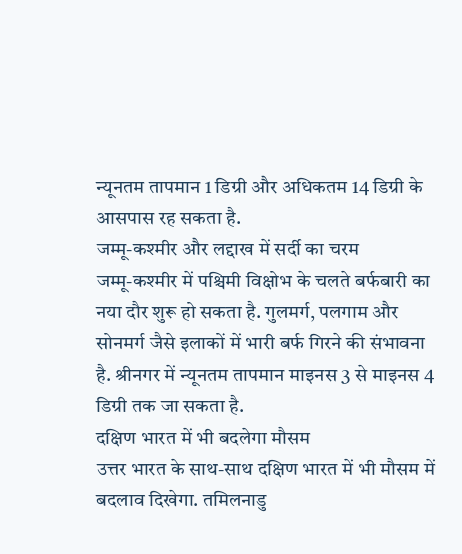न्यूनतम तापमान 1 डिग्री और अधिकतम 14 डिग्री के आसपास रह सकता है.
जम्मू-कश्मीर और लद्दाख में सर्दी का चरम
जम्मू-कश्मीर में पश्चिमी विक्षोभ के चलते बर्फबारी का नया दौर शुरू हो सकता है. गुलमर्ग, पलगाम और सोनमर्ग जैसे इलाकों में भारी बर्फ गिरने की संभावना है. श्रीनगर में न्यूनतम तापमान माइनस 3 से माइनस 4 डिग्री तक जा सकता है.
दक्षिण भारत में भी बदलेगा मौसम
उत्तर भारत के साथ-साथ दक्षिण भारत में भी मौसम में बदलाव दिखेगा. तमिलनाडु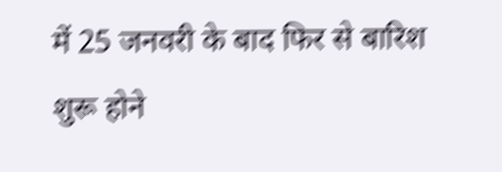में 25 जनवरी के बाद फिर से बारिश शुरू होने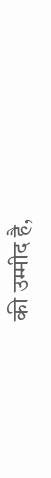की उम्मीद है,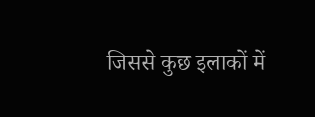जिससे कुछ इलाकों में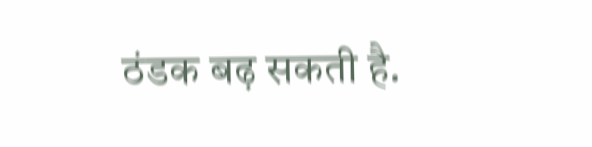ठंडक बढ़ सकती है.